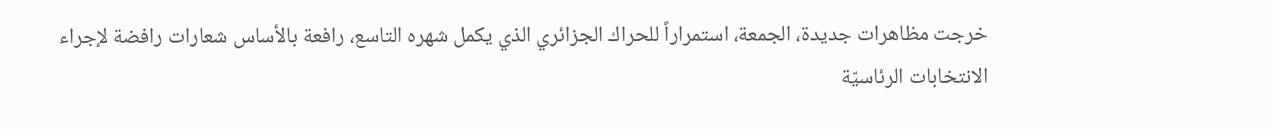خرجت مظاهرات جديدة، الجمعة، استمراراً للحراك الجزائري الذي يكمل شهره التاسع، رافعة بالأساس شعارات رافضة لإجراء الانتخابات الرئاسيّة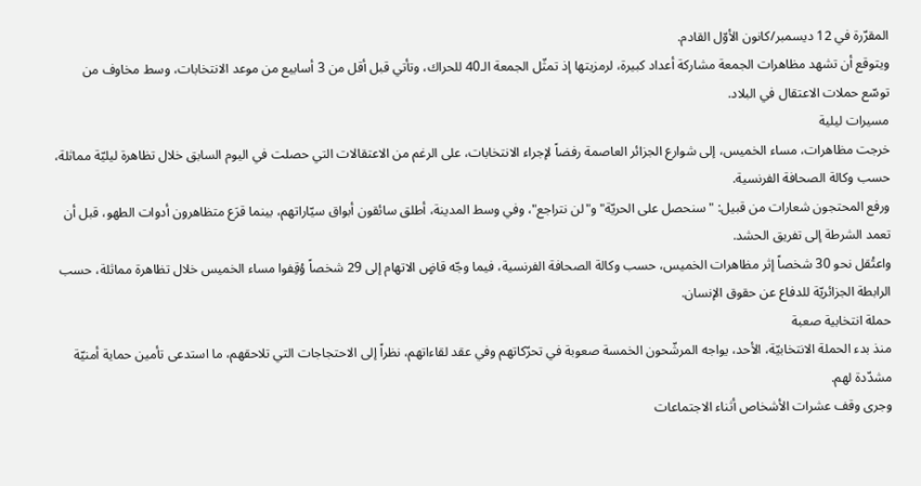المقرّرة في 12 ديسمبر/كانون الأوّل القادم.
ويتوقع أن تشهد مظاهرات الجمعة مشاركة أعداد كبيرة، لرمزيتها إذ تمثّل الجمعة الـ40 للحراك، وتأتي قبل أقل من 3 أسابيع من موعد الانتخابات، وسط مخاوف من توسّع حملات الاعتقال في البلاد.
مسيرات ليلية
خرجت مظاهرات، مساء الخميس، إلى شوارع الجزائر العاصمة رفضاً لإجراء الانتخابات، على الرغم من الاعتقالات التي حصلت في اليوم السابق خلال تظاهرة ليليّة مماثلة، حسب وكالة الصحافة الفرنسية.
ورفع المحتجون شعارات من قبيل: "سنحصل على الحريّة" و"لن نتراجع"، وفي وسط المدينة، أطلق سائقون أبواق سيّاراتهم، بينما قرَع متظاهرون أدوات الطهو، قبل أن تعمد الشرطة إلى تفريق الحشد.
واعتُقل نحو 30 شخصاً إثر مظاهرات الخميس، حسب وكالة الصحافة الفرنسية، فيما وجّه قاضٍ الاتهام إلى 29 شخصاً وُقِفوا مساء الخميس خلال تظاهرة مماثلة، حسب الرابطة الجزائريّة للدفاع عن حقوق الإنسان.
حملة انتخابية صعبة
منذ بدء الحملة الانتخابيّة، الأحد، يواجه المرشّحون الخمسة صعوبة في تحرّكاتهم وفي عقد لقاءاتهم، نظراً إلى الاحتجاجات التي تلاحقهم، ما استدعى تأمين حماية أمنيّة مشدّدة لهم.
وجرى وقف عشرات الأشخاص أثناء الاجتماعات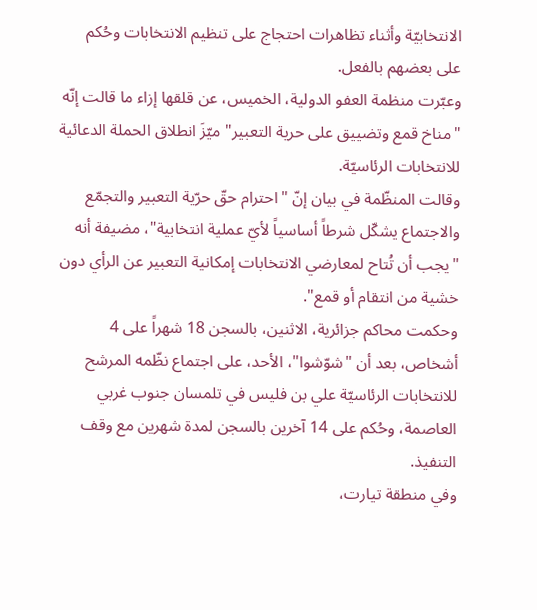الانتخابيّة وأثناء تظاهرات احتجاج على تنظيم الانتخابات وحُكم على بعضهم بالفعل.
وعبّرت منظمة العفو الدولية، الخميس، عن قلقها إزاء ما قالت إنّه "مناخ قمع وتضييق على حرية التعبير" ميّزَ انطلاق الحملة الدعائية للانتخابات الرئاسيّة.
وقالت المنظّمة في بيان إنّ "احترام حقّ حرّية التعبير والتجمّع والاجتماع يشكّل شرطاً أساسياً لأيّ عملية انتخابية"، مضيفة أنه "يجب أن تُتاح لمعارضي الانتخابات إمكانية التعبير عن الرأي دون خشية من انتقام أو قمع".
وحكمت محاكم جزائرية، الاثنين، بالسجن 18 شهراً على 4 أشخاص، بعد أن "شوّشوا"، الأحد، على اجتماع نظّمه المرشح للانتخابات الرئاسيّة علي بن فليس في تلمسان جنوب غربي العاصمة، وحُكم على 14 آخرين بالسجن لمدة شهرين مع وقف التنفيذ.
وفي منطقة تيارت،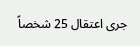جرى اعتقال 25 شخصاً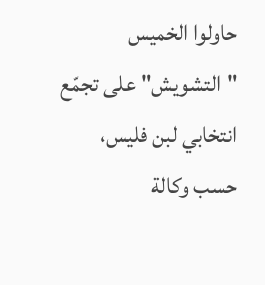حاولوا الخميس "التشويش" على تجمّع انتخابي لبن فليس، حسب وكالة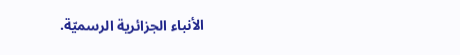الأنباء الجزائرية الرسميّة.